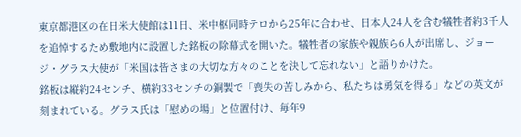東京都港区の在日米大使館は11日、米中枢同時テロから25年に合わせ、日本人24人を含む犠牲者約3千人を追悼するため敷地内に設置した銘板の除幕式を開いた。犠牲者の家族や親族ら6人が出席し、ジョージ・グラス大使が「米国は皆さまの大切な方々のことを決して忘れない」と語りかけた。
銘板は縦約24センチ、横約33センチの銅製で「喪失の苦しみから、私たちは勇気を得る」などの英文が刻まれている。グラス氏は「慰めの場」と位置付け、毎年9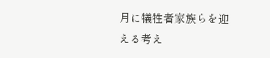月に犠牲者家族らを迎える考え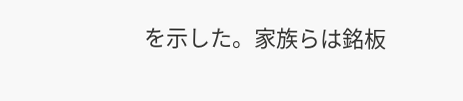を示した。家族らは銘板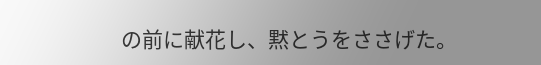の前に献花し、黙とうをささげた。